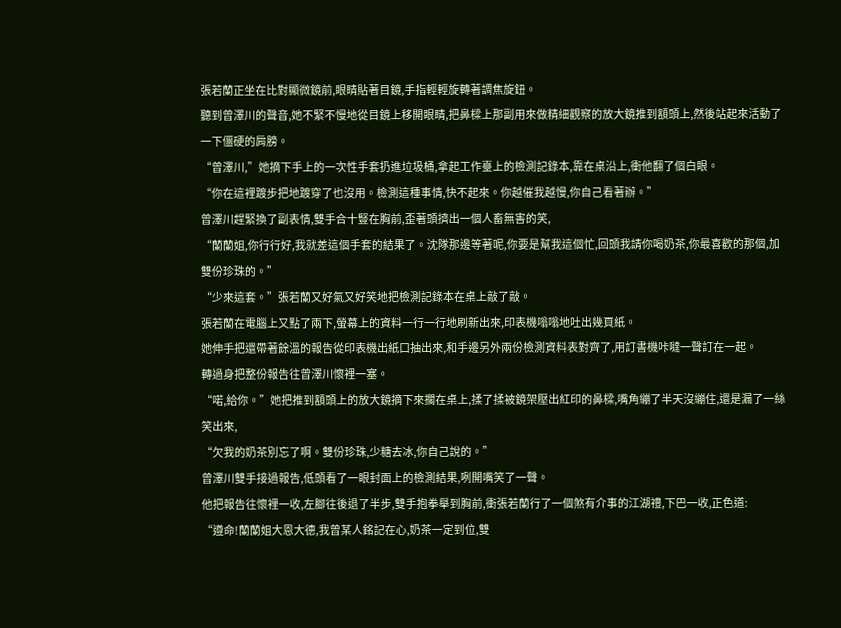張若蘭正坐在比對顯微鏡前,眼睛貼著目鏡,手指輕輕旋轉著調焦旋鈕。
聽到曾澤川的聲音,她不緊不慢地從目鏡上移開眼睛,把鼻樑上那副用來做精細觀察的放大鏡推到額頭上,然後站起來活動了一下僵硬的肩膀。
“曾澤川,”她摘下手上的一次性手套扔進垃圾桶,拿起工作臺上的檢測記錄本,靠在桌沿上,衝他翻了個白眼。
“你在這裡踱步把地踱穿了也沒用。檢測這種事情,快不起來。你越催我越慢,你自己看著辦。”
曾澤川趕緊換了副表情,雙手合十豎在胸前,歪著頭擠出一個人畜無害的笑,
“蘭蘭姐,你行行好,我就差這個手套的結果了。沈隊那邊等著呢,你要是幫我這個忙,回頭我請你喝奶茶,你最喜歡的那個,加雙份珍珠的。”
“少來這套。”張若蘭又好氣又好笑地把檢測記錄本在桌上敲了敲。
張若蘭在電腦上又點了兩下,螢幕上的資料一行一行地刷新出來,印表機嗡嗡地吐出幾頁紙。
她伸手把還帶著餘溫的報告從印表機出紙口抽出來,和手邊另外兩份檢測資料表對齊了,用訂書機咔噠一聲訂在一起。
轉過身把整份報告往曾澤川懷裡一塞。
“喏,給你。”她把推到額頭上的放大鏡摘下來擱在桌上,揉了揉被鏡架壓出紅印的鼻樑,嘴角繃了半天沒繃住,還是漏了一絲笑出來,
“欠我的奶茶別忘了啊。雙份珍珠,少糖去冰,你自己說的。”
曾澤川雙手接過報告,低頭看了一眼封面上的檢測結果,咧開嘴笑了一聲。
他把報告往懷裡一收,左腳往後退了半步,雙手抱拳舉到胸前,衝張若蘭行了一個煞有介事的江湖禮,下巴一收,正色道:
“遵命!蘭蘭姐大恩大德,我曾某人銘記在心,奶茶一定到位,雙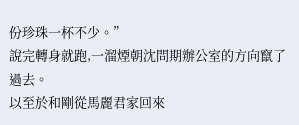份珍珠一杯不少。”
說完轉身就跑,一溜煙朝沈問期辦公室的方向竄了過去。
以至於和剛從馬麗君家回來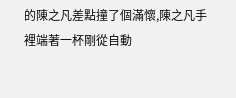的陳之凡差點撞了個滿懷,陳之凡手裡端著一杯剛從自動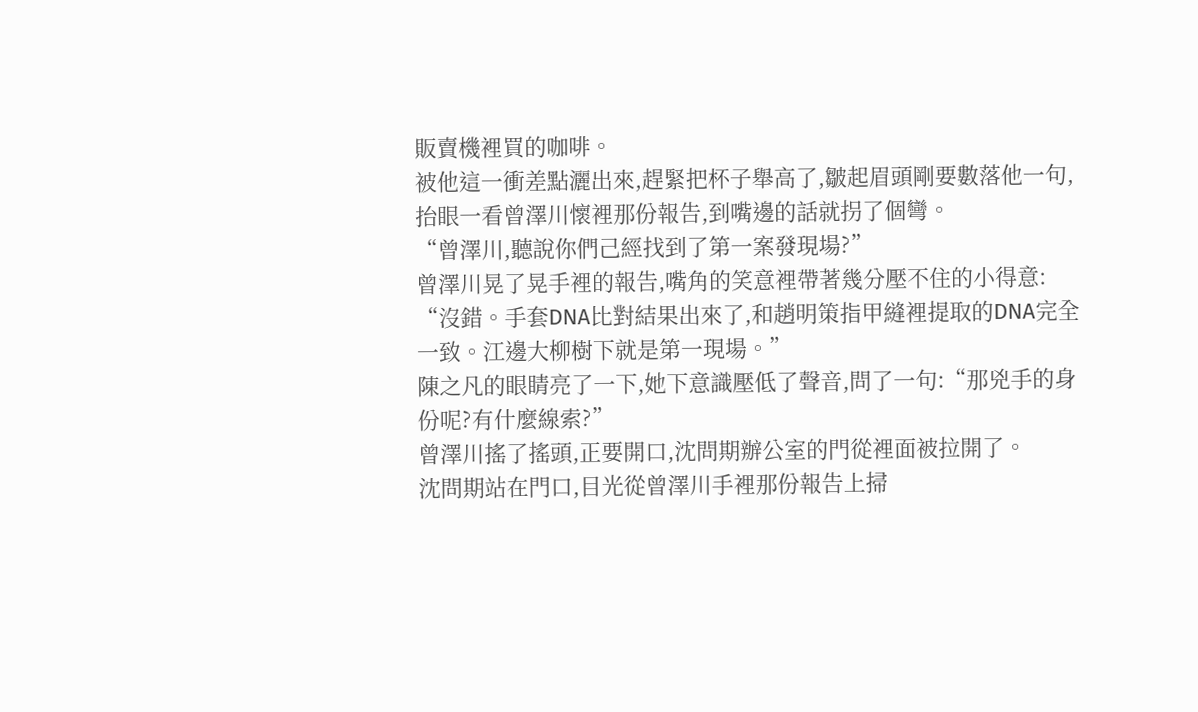販賣機裡買的咖啡。
被他這一衝差點灑出來,趕緊把杯子舉高了,皺起眉頭剛要數落他一句,抬眼一看曾澤川懷裡那份報告,到嘴邊的話就拐了個彎。
“曾澤川,聽說你們己經找到了第一案發現場?”
曾澤川晃了晃手裡的報告,嘴角的笑意裡帶著幾分壓不住的小得意:
“沒錯。手套DNA比對結果出來了,和趙明策指甲縫裡提取的DNA完全一致。江邊大柳樹下就是第一現場。”
陳之凡的眼睛亮了一下,她下意識壓低了聲音,問了一句:“那兇手的身份呢?有什麼線索?”
曾澤川搖了搖頭,正要開口,沈問期辦公室的門從裡面被拉開了。
沈問期站在門口,目光從曾澤川手裡那份報告上掃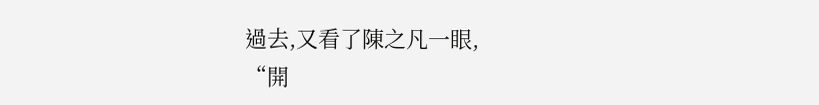過去,又看了陳之凡一眼,
“開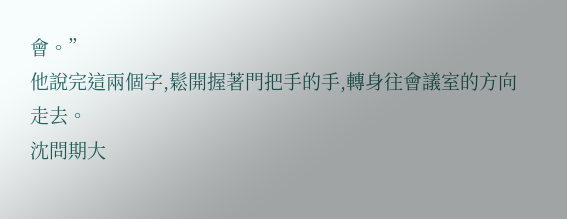會。”
他說完這兩個字,鬆開握著門把手的手,轉身往會議室的方向走去。
沈問期大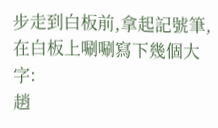步走到白板前,拿起記號筆,在白板上唰唰寫下幾個大字:
趙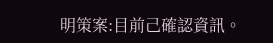明策案:目前己確認資訊。